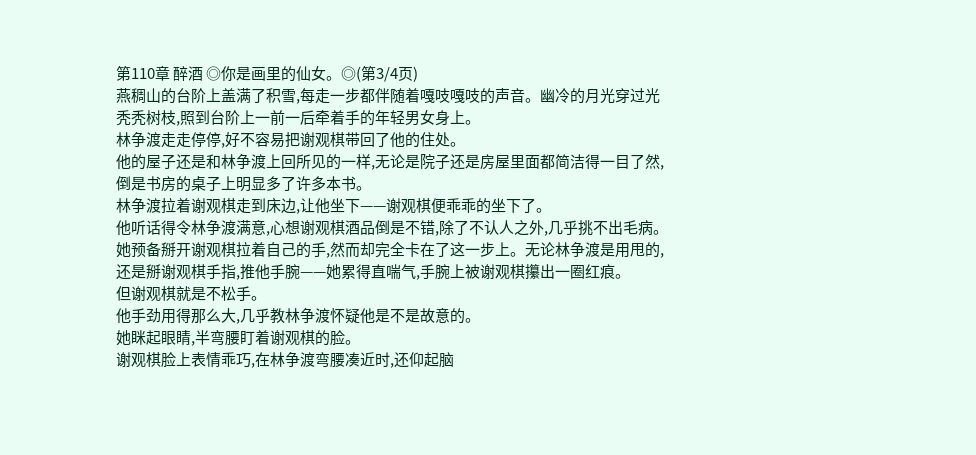第110章 醉酒 ◎你是画里的仙女。◎(第3/4页)
燕稠山的台阶上盖满了积雪,每走一步都伴随着嘎吱嘎吱的声音。幽冷的月光穿过光秃秃树枝,照到台阶上一前一后牵着手的年轻男女身上。
林争渡走走停停,好不容易把谢观棋带回了他的住处。
他的屋子还是和林争渡上回所见的一样,无论是院子还是房屋里面都简洁得一目了然,倒是书房的桌子上明显多了许多本书。
林争渡拉着谢观棋走到床边,让他坐下——谢观棋便乖乖的坐下了。
他听话得令林争渡满意,心想谢观棋酒品倒是不错,除了不认人之外,几乎挑不出毛病。
她预备掰开谢观棋拉着自己的手,然而却完全卡在了这一步上。无论林争渡是用甩的,还是掰谢观棋手指,推他手腕——她累得直喘气,手腕上被谢观棋攥出一圈红痕。
但谢观棋就是不松手。
他手劲用得那么大,几乎教林争渡怀疑他是不是故意的。
她眯起眼睛,半弯腰盯着谢观棋的脸。
谢观棋脸上表情乖巧,在林争渡弯腰凑近时,还仰起脑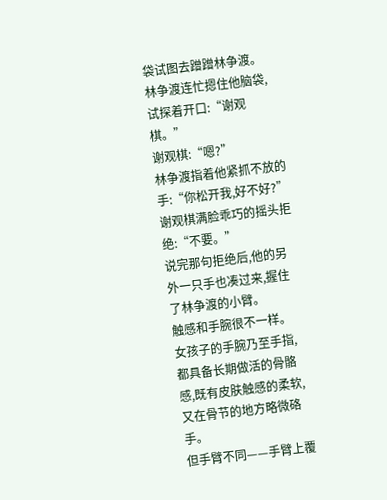袋试图去蹭蹭林争渡。
林争渡连忙摁住他脑袋,试探着开口:“谢观棋。”
谢观棋:“嗯?”
林争渡指着他紧抓不放的手:“你松开我,好不好?”
谢观棋满脸乖巧的摇头拒绝:“不要。”
说完那句拒绝后,他的另外一只手也凑过来,握住了林争渡的小臂。
触感和手腕很不一样。
女孩子的手腕乃至手指,都具备长期做活的骨骼感,既有皮肤触感的柔软,又在骨节的地方略微硌手。
但手臂不同——手臂上覆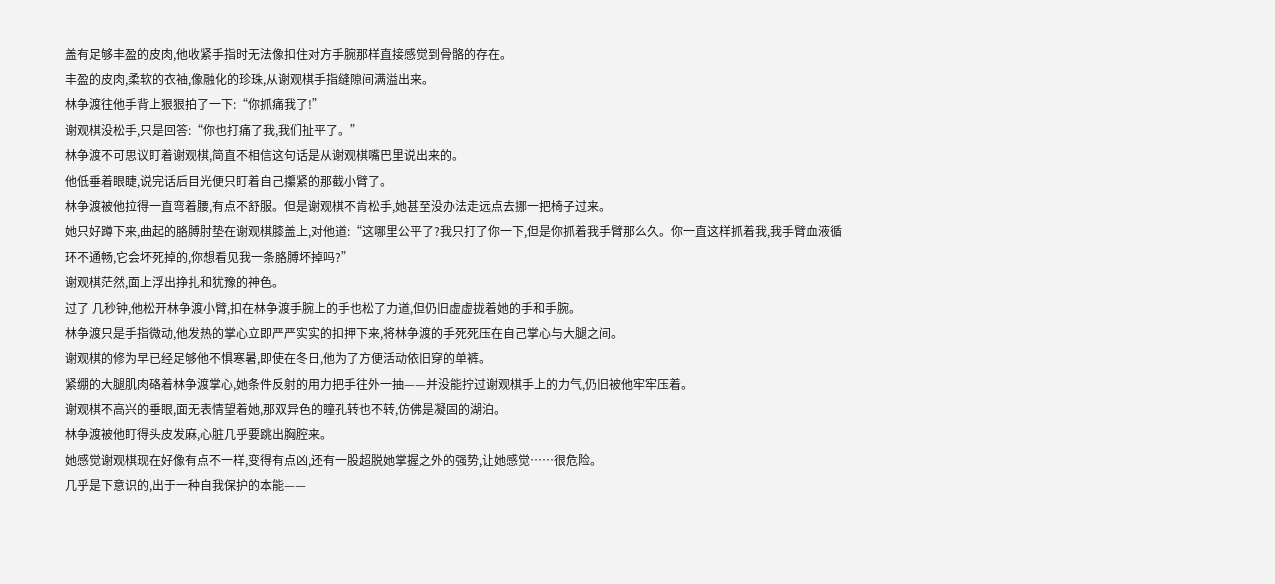盖有足够丰盈的皮肉,他收紧手指时无法像扣住对方手腕那样直接感觉到骨骼的存在。
丰盈的皮肉,柔软的衣袖,像融化的珍珠,从谢观棋手指缝隙间满溢出来。
林争渡往他手背上狠狠拍了一下:“你抓痛我了!”
谢观棋没松手,只是回答:“你也打痛了我,我们扯平了。”
林争渡不可思议盯着谢观棋,简直不相信这句话是从谢观棋嘴巴里说出来的。
他低垂着眼睫,说完话后目光便只盯着自己攥紧的那截小臂了。
林争渡被他拉得一直弯着腰,有点不舒服。但是谢观棋不肯松手,她甚至没办法走远点去挪一把椅子过来。
她只好蹲下来,曲起的胳膊肘垫在谢观棋膝盖上,对他道:“这哪里公平了?我只打了你一下,但是你抓着我手臂那么久。你一直这样抓着我,我手臂血液循环不通畅,它会坏死掉的,你想看见我一条胳膊坏掉吗?”
谢观棋茫然,面上浮出挣扎和犹豫的神色。
过了 几秒钟,他松开林争渡小臂,扣在林争渡手腕上的手也松了力道,但仍旧虚虚拢着她的手和手腕。
林争渡只是手指微动,他发热的掌心立即严严实实的扣押下来,将林争渡的手死死压在自己掌心与大腿之间。
谢观棋的修为早已经足够他不惧寒暑,即使在冬日,他为了方便活动依旧穿的单裤。
紧绷的大腿肌肉硌着林争渡掌心,她条件反射的用力把手往外一抽——并没能拧过谢观棋手上的力气,仍旧被他牢牢压着。
谢观棋不高兴的垂眼,面无表情望着她,那双异色的瞳孔转也不转,仿佛是凝固的湖泊。
林争渡被他盯得头皮发麻,心脏几乎要跳出胸腔来。
她感觉谢观棋现在好像有点不一样,变得有点凶,还有一股超脱她掌握之外的强势,让她感觉……很危险。
几乎是下意识的,出于一种自我保护的本能——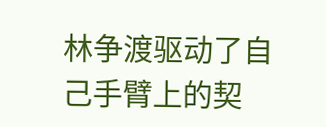林争渡驱动了自己手臂上的契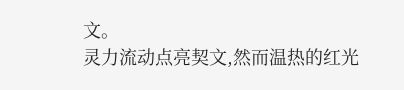文。
灵力流动点亮契文,然而温热的红光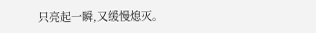只亮起一瞬,又缓慢熄灭。